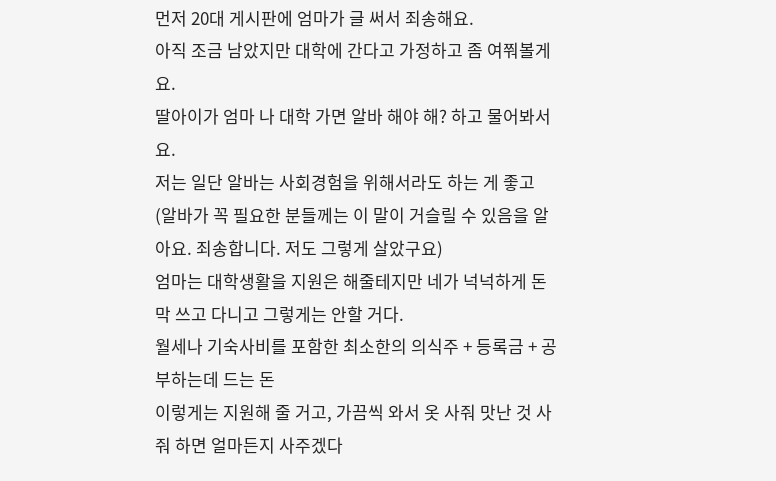먼저 20대 게시판에 엄마가 글 써서 죄송해요.
아직 조금 남았지만 대학에 간다고 가정하고 좀 여쭤볼게요.
딸아이가 엄마 나 대학 가면 알바 해야 해? 하고 물어봐서요.
저는 일단 알바는 사회경험을 위해서라도 하는 게 좋고
(알바가 꼭 필요한 분들께는 이 말이 거슬릴 수 있음을 알아요. 죄송합니다. 저도 그렇게 살았구요)
엄마는 대학생활을 지원은 해줄테지만 네가 넉넉하게 돈 막 쓰고 다니고 그렇게는 안할 거다.
월세나 기숙사비를 포함한 최소한의 의식주 + 등록금 + 공부하는데 드는 돈
이렇게는 지원해 줄 거고, 가끔씩 와서 옷 사줘 맛난 것 사줘 하면 얼마든지 사주겠다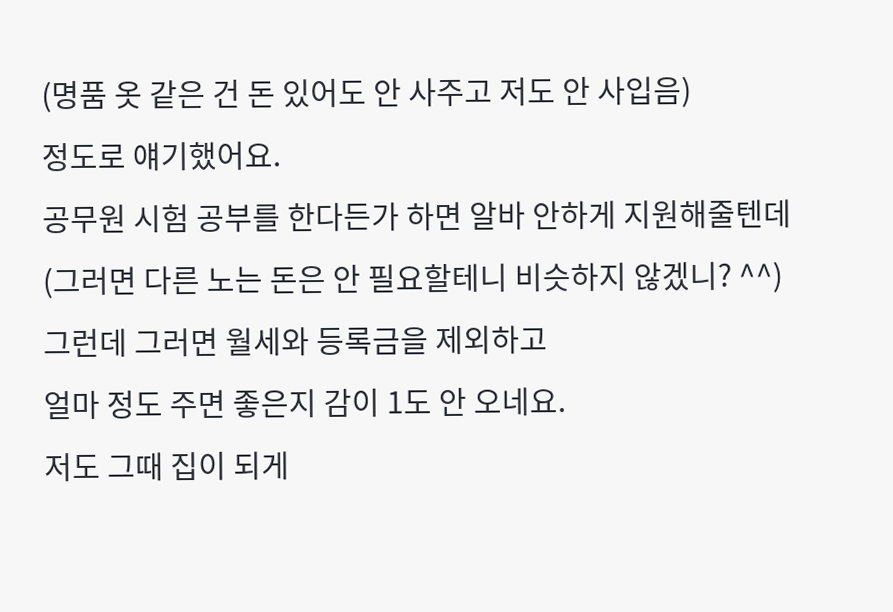(명품 옷 같은 건 돈 있어도 안 사주고 저도 안 사입음)
정도로 얘기했어요.
공무원 시험 공부를 한다든가 하면 알바 안하게 지원해줄텐데
(그러면 다른 노는 돈은 안 필요할테니 비슷하지 않겠니? ^^)
그런데 그러면 월세와 등록금을 제외하고
얼마 정도 주면 좋은지 감이 1도 안 오네요.
저도 그때 집이 되게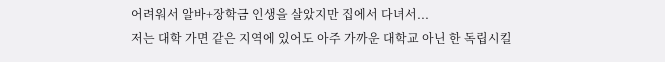어려워서 알바+장학금 인생을 살았지만 집에서 다녀서...
저는 대학 가면 같은 지역에 있어도 아주 가까운 대학교 아닌 한 독립시킬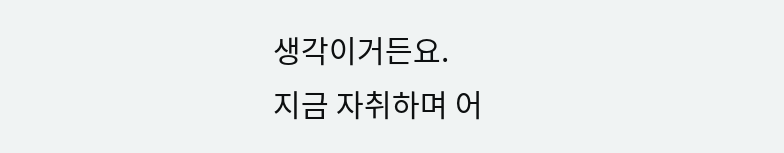생각이거든요.
지금 자취하며 어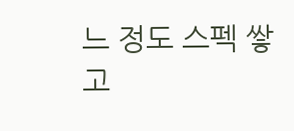느 정도 스펙 쌓고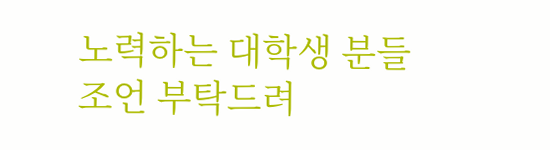노력하는 대학생 분들
조언 부탁드려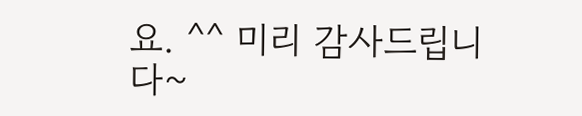요. ^^ 미리 감사드립니다~